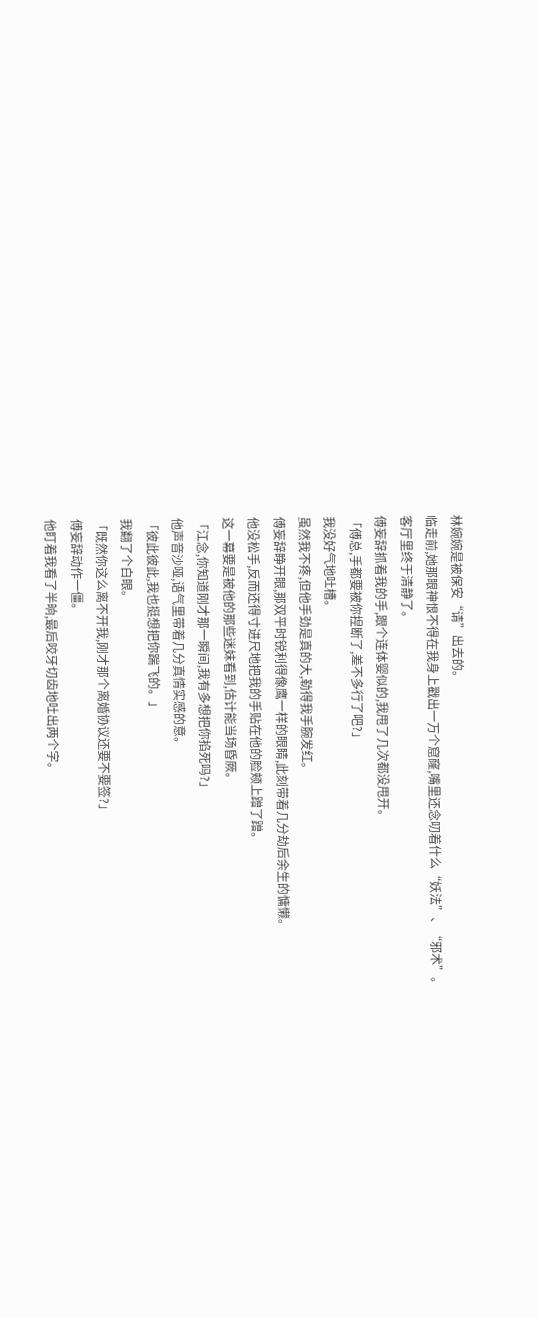林婉婉是被保安“请”出去的。
临走前,她那眼神恨不得在我身上戳出一万个窟窿,嘴里还念叨着什么“妖法”、“邪术”。
客厅里终于清静了。
傅妄辞抓着我的手,跟个连体婴似的,我甩了几次都没甩开。
「傅总,手都要被你捏断了,差不多行了吧?」
我没好气地吐槽。
虽然我不疼,但他手劲是真的大,勒得我手腕发红。
傅妄辞睁开眼,那双平时锐利得像鹰一样的眼睛,此刻带着几分劫后余生的慵懒。
他没松手,反而还得寸进尺地把我的手贴在他的脸颊上蹭了蹭。
这一幕要是被他的那些迷妹看到,估计能当场昏厥。
「江念,你知道刚才那一瞬间,我有多想把你掐死吗?」
他声音沙哑,语气里带着几分真情实感的意。
「彼此彼此,我也挺想把你踹飞的。」
我翻了个白眼。
「既然你这么离不开我,刚才那个离婚协议还要不要签?」
傅妄辞动作一僵。
他盯着我看了半晌,最后咬牙切齿地吐出两个字。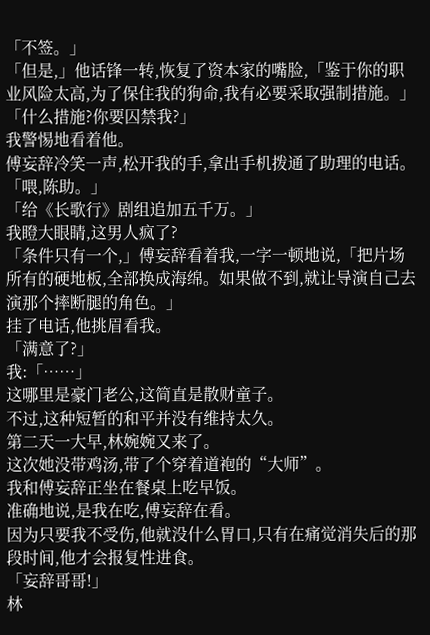「不签。」
「但是,」他话锋一转,恢复了资本家的嘴脸,「鉴于你的职业风险太高,为了保住我的狗命,我有必要采取强制措施。」
「什么措施?你要囚禁我?」
我警惕地看着他。
傅妄辞冷笑一声,松开我的手,拿出手机拨通了助理的电话。
「喂,陈助。」
「给《长歌行》剧组追加五千万。」
我瞪大眼睛,这男人疯了?
「条件只有一个,」傅妄辞看着我,一字一顿地说,「把片场所有的硬地板,全部换成海绵。如果做不到,就让导演自己去演那个摔断腿的角色。」
挂了电话,他挑眉看我。
「满意了?」
我:「……」
这哪里是豪门老公,这简直是散财童子。
不过,这种短暂的和平并没有维持太久。
第二天一大早,林婉婉又来了。
这次她没带鸡汤,带了个穿着道袍的“大师”。
我和傅妄辞正坐在餐桌上吃早饭。
准确地说,是我在吃,傅妄辞在看。
因为只要我不受伤,他就没什么胃口,只有在痛觉消失后的那段时间,他才会报复性进食。
「妄辞哥哥!」
林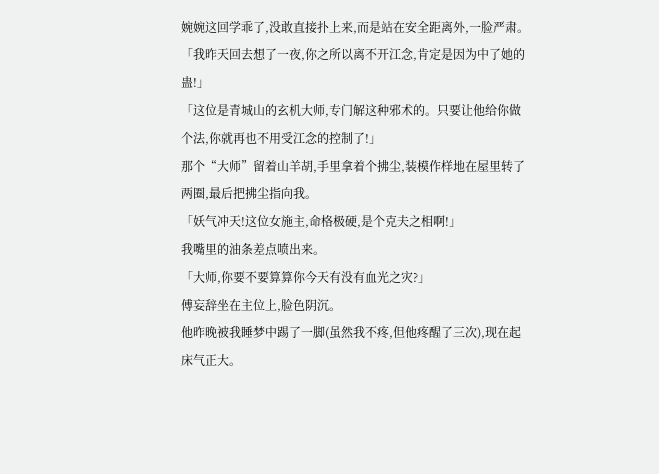婉婉这回学乖了,没敢直接扑上来,而是站在安全距离外,一脸严肃。
「我昨天回去想了一夜,你之所以离不开江念,肯定是因为中了她的蛊!」
「这位是青城山的玄机大师,专门解这种邪术的。只要让他给你做个法,你就再也不用受江念的控制了!」
那个“大师”留着山羊胡,手里拿着个拂尘,装模作样地在屋里转了两圈,最后把拂尘指向我。
「妖气冲天!这位女施主,命格极硬,是个克夫之相啊!」
我嘴里的油条差点喷出来。
「大师,你要不要算算你今天有没有血光之灾?」
傅妄辞坐在主位上,脸色阴沉。
他昨晚被我睡梦中踢了一脚(虽然我不疼,但他疼醒了三次),现在起床气正大。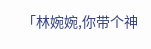「林婉婉,你带个神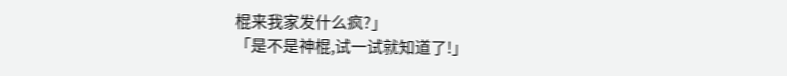棍来我家发什么疯?」
「是不是神棍,试一试就知道了!」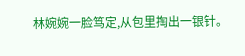林婉婉一脸笃定,从包里掏出一银针。